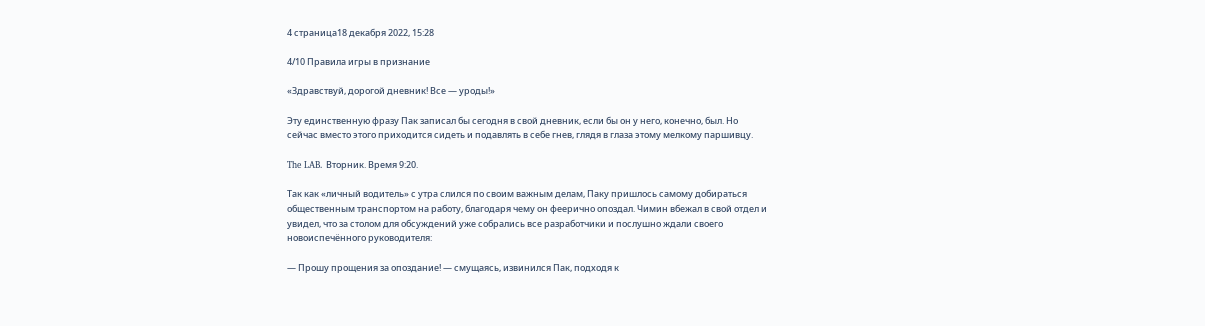4 страница18 декабря 2022, 15:28

4/10 Правила игры в признание

«Здравствуй, дорогой дневник! Все — уроды!»

Эту единственную фразу Пак записал бы сегодня в свой дневник, если бы он у него, конечно, был. Но сейчас вместо этого приходится сидеть и подавлять в себе гнев, глядя в глаза этому мелкому паршивцу.

The LAB. Вторник. Время 9:20.

Так как «личный водитель» с утра слился по своим важным делам, Паку пришлось самому добираться общественным транспортом на работу, благодаря чему он феерично опоздал. Чимин вбежал в свой отдел и увидел, что за столом для обсуждений уже собрались все разработчики и послушно ждали своего новоиспечённого руководителя:

— Прошу прощения за опоздание! — смущаясь, извинился Пак, подходя к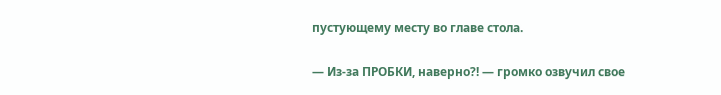пустующему месту во главе стола.

— Из-за ПРОБКИ, наверно?! — громко озвучил свое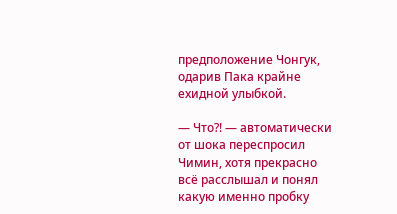предположение Чонгук, одарив Пака крайне ехидной улыбкой.

— Что?! — автоматически от шока переспросил Чимин, хотя прекрасно всё расслышал и понял какую именно пробку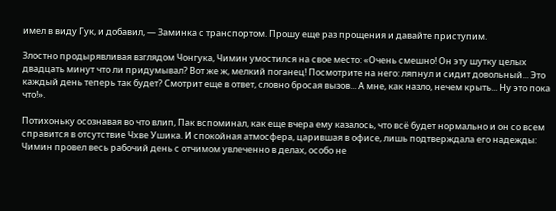имел в виду Гук, и добавил, — Заминка с транспортом. Прошу еще раз прощения и давайте приступим.

Злостно продырявливая взглядом Чонгука, Чимин умостился на свое место: «Очень смешно! Он эту шутку целых двадцать минут что ли придумывал? Вот же ж, мелкий поганец! Посмотрите на него: ляпнул и сидит довольный... Это каждый день теперь так будет? Смотрит еще в ответ, словно бросая вызов... А мне, как назло, нечем крыть... Ну это пока что!».

Потихоньку осознавая во что влип, Пак вспоминал, как еще вчера ему казалось, что всё будет нормально и он со всем справится в отсутствие Чхве Ушика. И спокойная атмосфера, царившая в офисе, лишь подтверждала его надежды: Чимин провел весь рабочий день с отчимом увлеченно в делах, особо не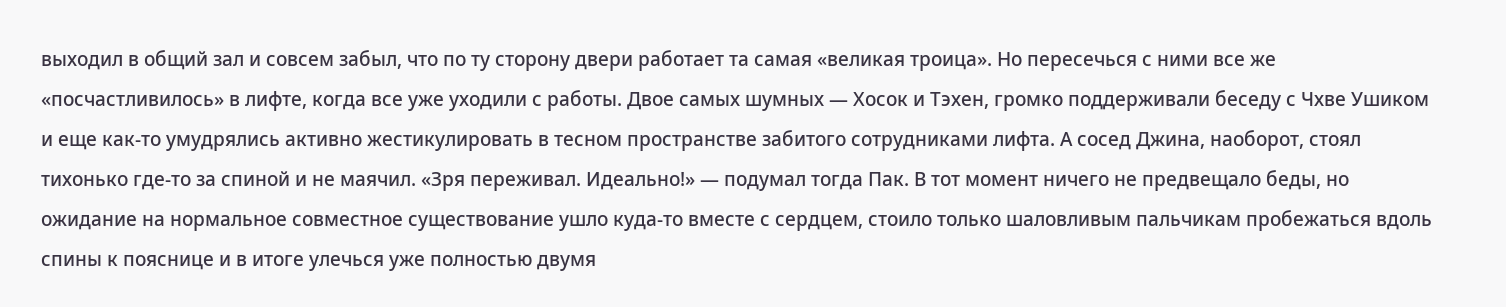выходил в общий зал и совсем забыл, что по ту сторону двери работает та самая «великая троица». Но пересечься с ними все же «посчастливилось» в лифте, когда все уже уходили с работы. Двое самых шумных — Хосок и Тэхен, громко поддерживали беседу с Чхве Ушиком и еще как-то умудрялись активно жестикулировать в тесном пространстве забитого сотрудниками лифта. А сосед Джина, наоборот, стоял тихонько где-то за спиной и не маячил. «Зря переживал. Идеально!» — подумал тогда Пак. В тот момент ничего не предвещало беды, но ожидание на нормальное совместное существование ушло куда-то вместе с сердцем, стоило только шаловливым пальчикам пробежаться вдоль спины к пояснице и в итоге улечься уже полностью двумя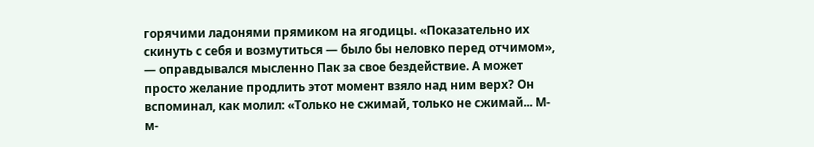горячими ладонями прямиком на ягодицы. «Показательно их скинуть с себя и возмутиться — было бы неловко перед отчимом», — оправдывался мысленно Пак за свое бездействие. А может просто желание продлить этот момент взяло над ним верх? Он вспоминал, как молил: «Только не сжимай, только не сжимай... М-м-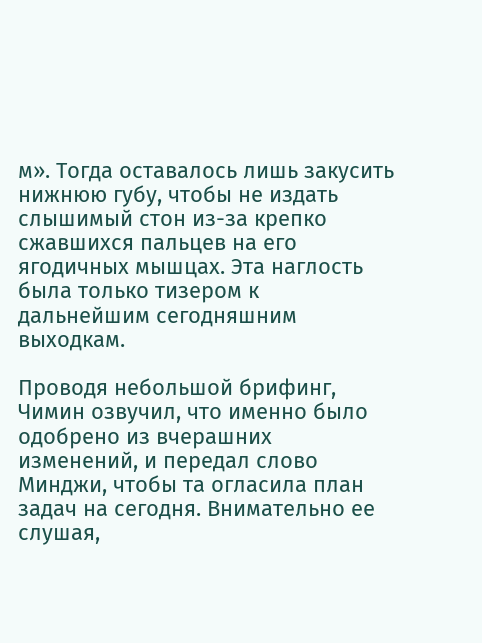м». Тогда оставалось лишь закусить нижнюю губу, чтобы не издать слышимый стон из-за крепко сжавшихся пальцев на его ягодичных мышцах. Эта наглость была только тизером к дальнейшим сегодняшним выходкам.

Проводя небольшой брифинг, Чимин озвучил, что именно было одобрено из вчерашних изменений, и передал слово Минджи, чтобы та огласила план задач на сегодня. Внимательно ее слушая,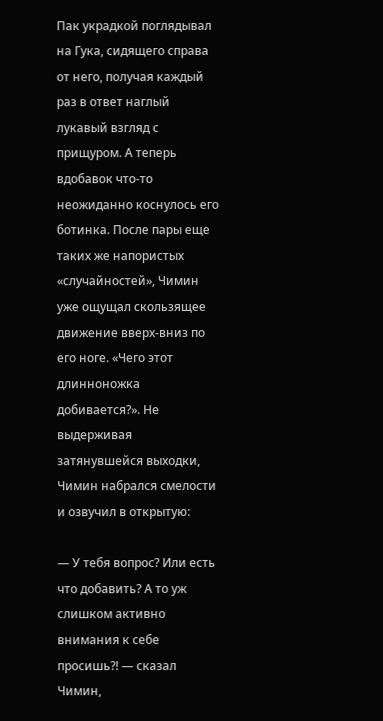Пак украдкой поглядывал на Гука, сидящего справа от него, получая каждый раз в ответ наглый лукавый взгляд с прищуром. А теперь вдобавок что-то неожиданно коснулось его ботинка. После пары еще таких же напористых «случайностей», Чимин уже ощущал скользящее движение вверх-вниз по его ноге. «Чего этот длинноножка добивается?». Не выдерживая затянувшейся выходки, Чимин набрался смелости и озвучил в открытую:

— У тебя вопрос? Или есть что добавить? А то уж слишком активно внимания к себе просишь?! — сказал Чимин,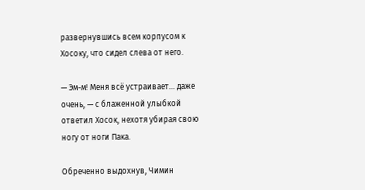развернувшись всем корпусом к Хосоку, что сидел слева от него.

— Эм-м! Меня всё устраивает... даже очень, — с блаженной улыбкой ответил Хосок, нехотя убирая свою ногу от ноги Пака.

Обреченно выдохнув, Чимин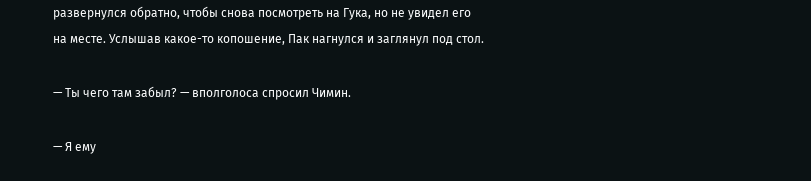развернулся обратно, чтобы снова посмотреть на Гука, но не увидел его на месте. Услышав какое-то копошение, Пак нагнулся и заглянул под стол.

— Ты чего там забыл? — вполголоса спросил Чимин.

— Я ему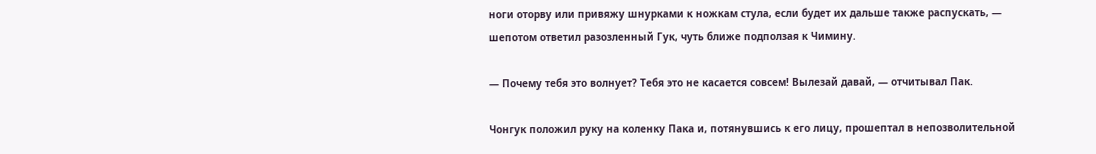ноги оторву или привяжу шнурками к ножкам стула, если будет их дальше также распускать, — шепотом ответил разозленный Гук, чуть ближе подползая к Чимину.

— Почему тебя это волнует? Тебя это не касается совсем! Вылезай давай, — отчитывал Пак.

Чонгук положил руку на коленку Пака и, потянувшись к его лицу, прошептал в непозволительной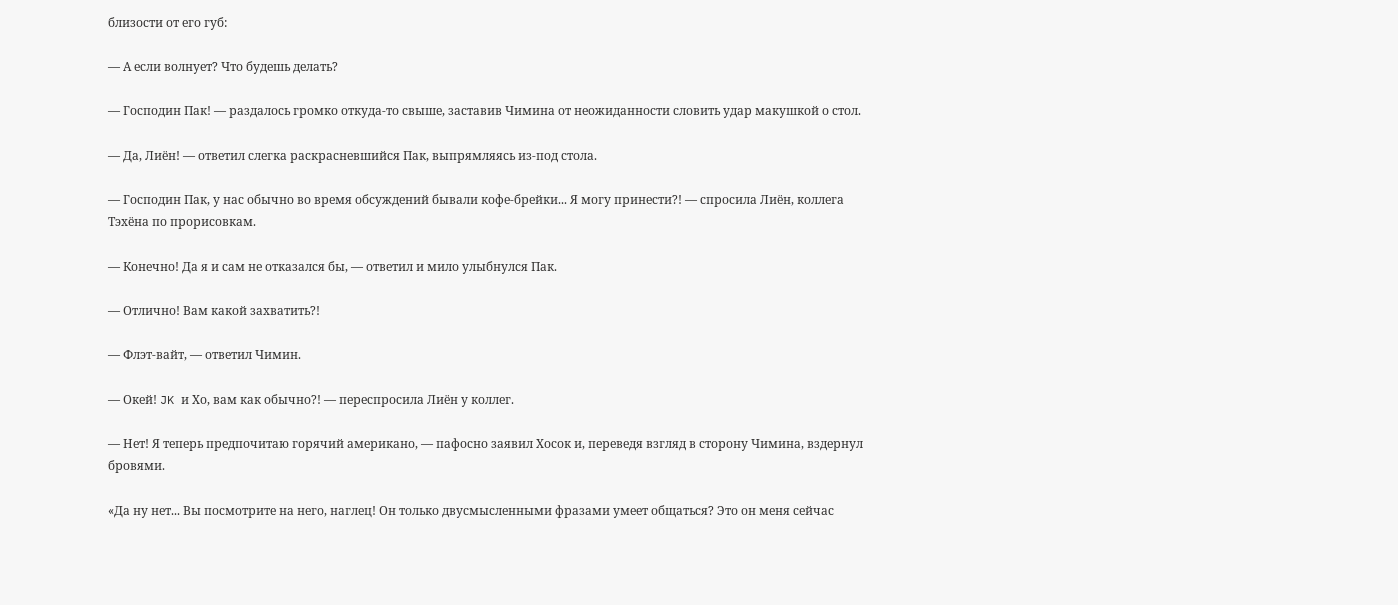близости от его губ:

— А если волнует? Что будешь делать?

— Господин Пак! — раздалось громко откуда-то свыше, заставив Чимина от неожиданности словить удар макушкой о стол.

— Да, Лиён! — ответил слегка раскрасневшийся Пак, выпрямляясь из-под стола.

— Господин Пак, у нас обычно во время обсуждений бывали кофе-брейки... Я могу принести?! — спросила Лиён, коллега Тэхёна по прорисовкам.

— Конечно! Да я и сам не отказался бы, — ответил и мило улыбнулся Пак.

— Отлично! Вам какой захватить?!

— Флэт-вайт, — ответил Чимин.

— Окей! JK и Хо, вам как обычно?! — переспросила Лиён у коллег.

— Нет! Я теперь предпочитаю горячий американо, — пафосно заявил Хосок и, переведя взгляд в сторону Чимина, вздернул бровями.

«Да ну нет... Вы посмотрите на него, наглец! Он только двусмысленными фразами умеет общаться? Это он меня сейчас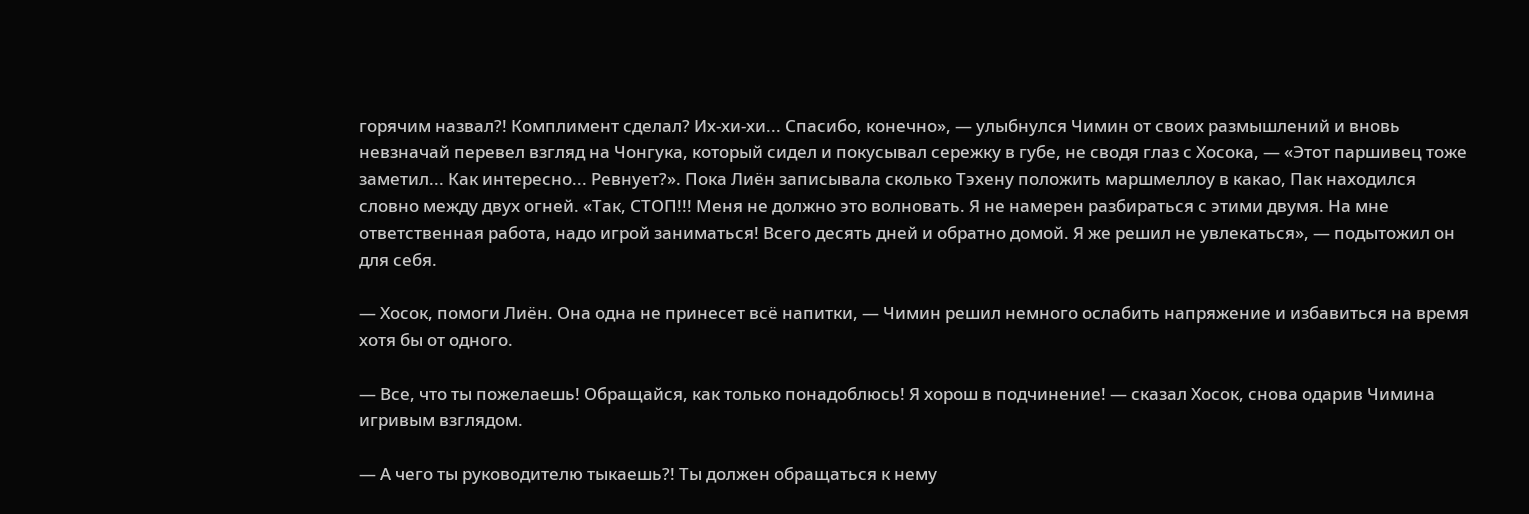горячим назвал?! Комплимент сделал? Их-хи-хи... Спасибо, конечно», — улыбнулся Чимин от своих размышлений и вновь невзначай перевел взгляд на Чонгука, который сидел и покусывал сережку в губе, не сводя глаз с Хосока, — «Этот паршивец тоже заметил... Как интересно... Ревнует?». Пока Лиён записывала сколько Тэхену положить маршмеллоу в какао, Пак находился словно между двух огней. «Так, СТОП!!! Меня не должно это волновать. Я не намерен разбираться с этими двумя. На мне ответственная работа, надо игрой заниматься! Всего десять дней и обратно домой. Я же решил не увлекаться», — подытожил он для себя.

— Хосок, помоги Лиён. Она одна не принесет всё напитки, — Чимин решил немного ослабить напряжение и избавиться на время хотя бы от одного.

— Все, что ты пожелаешь! Обращайся, как только понадоблюсь! Я хорош в подчинение! — сказал Хосок, снова одарив Чимина игривым взглядом.

— А чего ты руководителю тыкаешь?! Ты должен обращаться к нему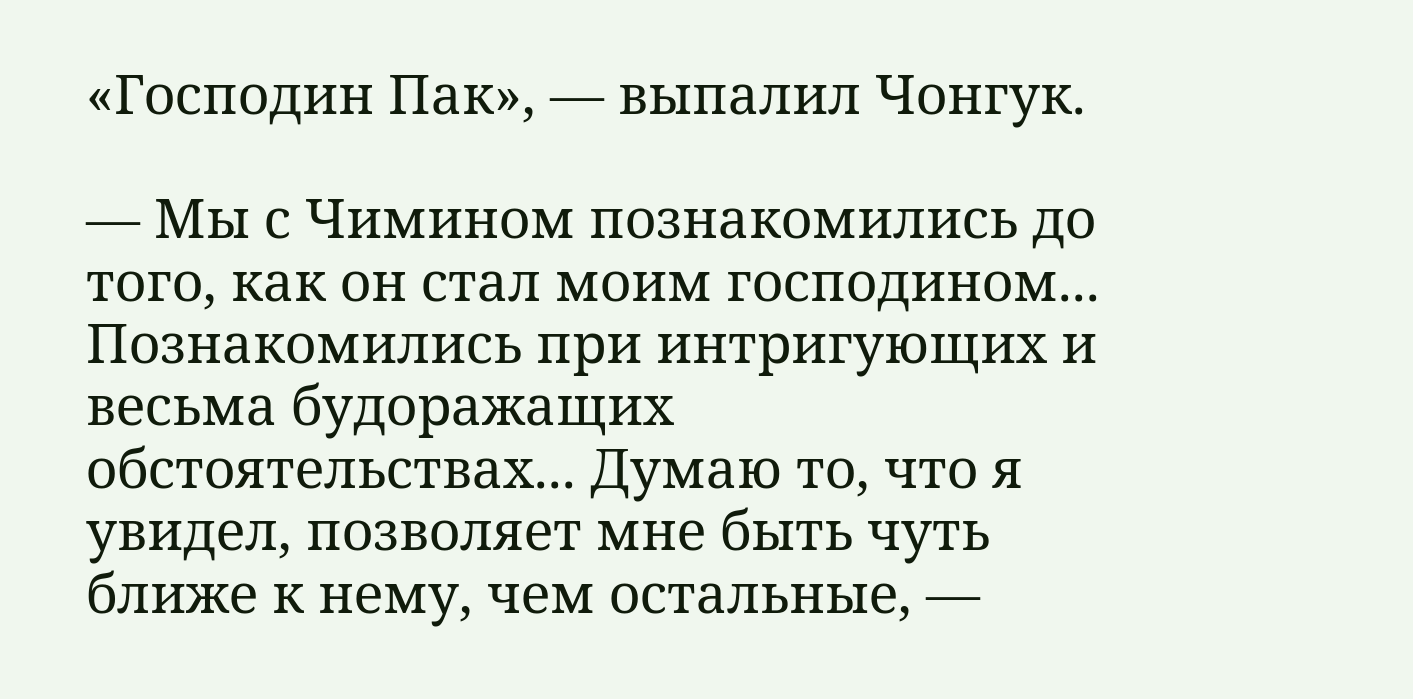«Господин Пак», — выпалил Чонгук.

— Мы с Чимином познакомились до того, как он стал моим господином... Познакомились при интригующих и весьма будоражащих обстоятельствах... Думаю то, что я увидел, позволяет мне быть чуть ближе к нему, чем остальные, —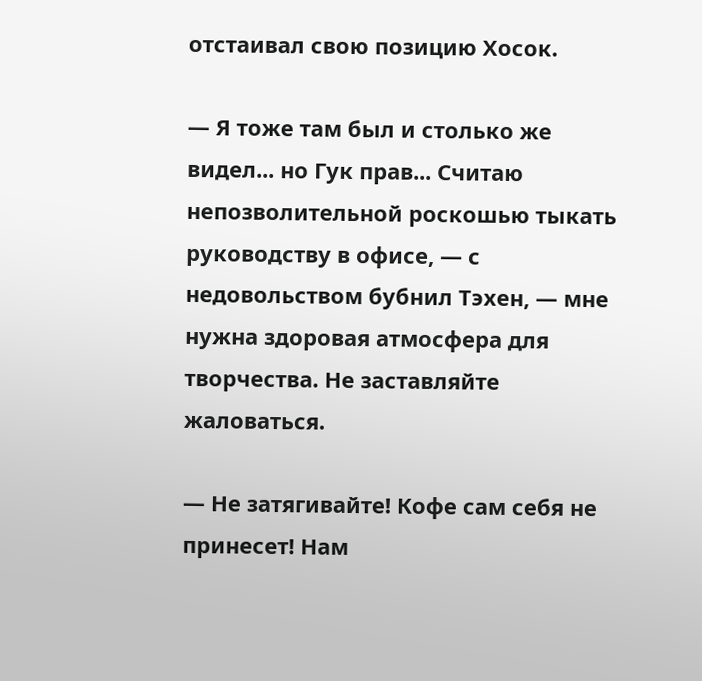отстаивал свою позицию Хосок.

— Я тоже там был и столько же видел... но Гук прав... Считаю непозволительной роскошью тыкать руководству в офисе, — с недовольством бубнил Тэхен, — мне нужна здоровая атмосфера для творчества. Не заставляйте жаловаться.

— Не затягивайте! Кофе сам себя не принесет! Нам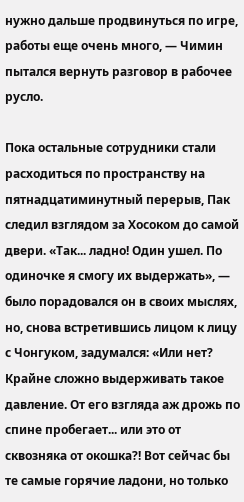нужно дальше продвинуться по игре, работы еще очень много, — Чимин пытался вернуть разговор в рабочее русло.

Пока остальные сотрудники стали расходиться по пространству на пятнадцатиминутный перерыв, Пак следил взглядом за Хосоком до самой двери. «Так... ладно! Один ушел. По одиночке я смогу их выдержать», — было порадовался он в своих мыслях, но, снова встретившись лицом к лицу с Чонгуком, задумался: «Или нет? Крайне сложно выдерживать такое давление. От его взгляда аж дрожь по спине пробегает... или это от сквозняка от окошка?! Вот сейчас бы те самые горячие ладони, но только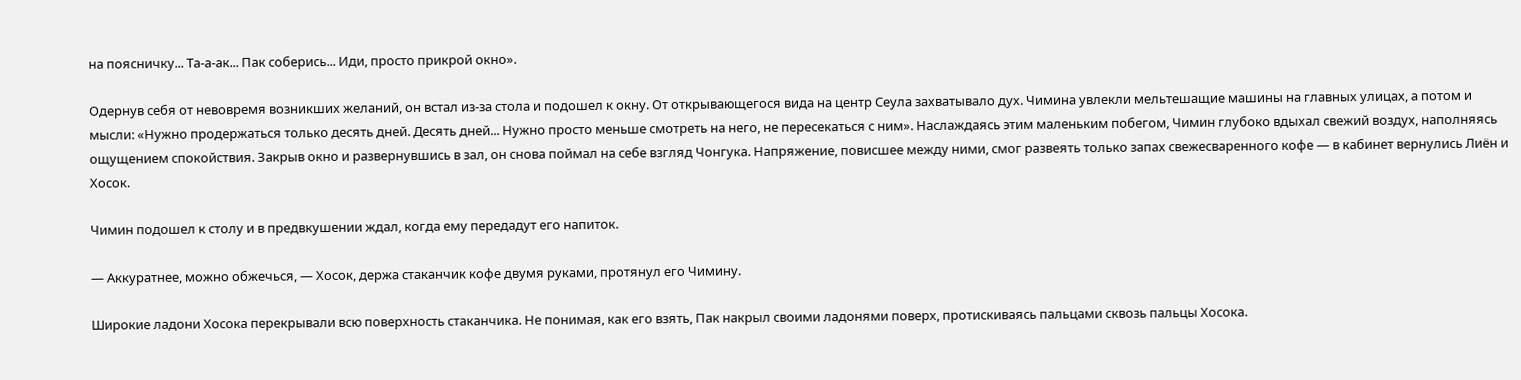на поясничку... Та-а-ак... Пак соберись... Иди, просто прикрой окно».

Одернув себя от невовремя возникших желаний, он встал из-за стола и подошел к окну. От открывающегося вида на центр Сеула захватывало дух. Чимина увлекли мельтешащие машины на главных улицах, а потом и мысли: «Нужно продержаться только десять дней. Десять дней... Нужно просто меньше смотреть на него, не пересекаться с ним». Наслаждаясь этим маленьким побегом, Чимин глубоко вдыхал свежий воздух, наполняясь ощущением спокойствия. Закрыв окно и развернувшись в зал, он снова поймал на себе взгляд Чонгука. Напряжение, повисшее между ними, смог развеять только запах свежесваренного кофе — в кабинет вернулись Лиён и Хосок.

Чимин подошел к столу и в предвкушении ждал, когда ему передадут его напиток.

— Аккуратнее, можно обжечься, — Хосок, держа стаканчик кофе двумя руками, протянул его Чимину.

Широкие ладони Хосока перекрывали всю поверхность стаканчика. Не понимая, как его взять, Пак накрыл своими ладонями поверх, протискиваясь пальцами сквозь пальцы Хосока.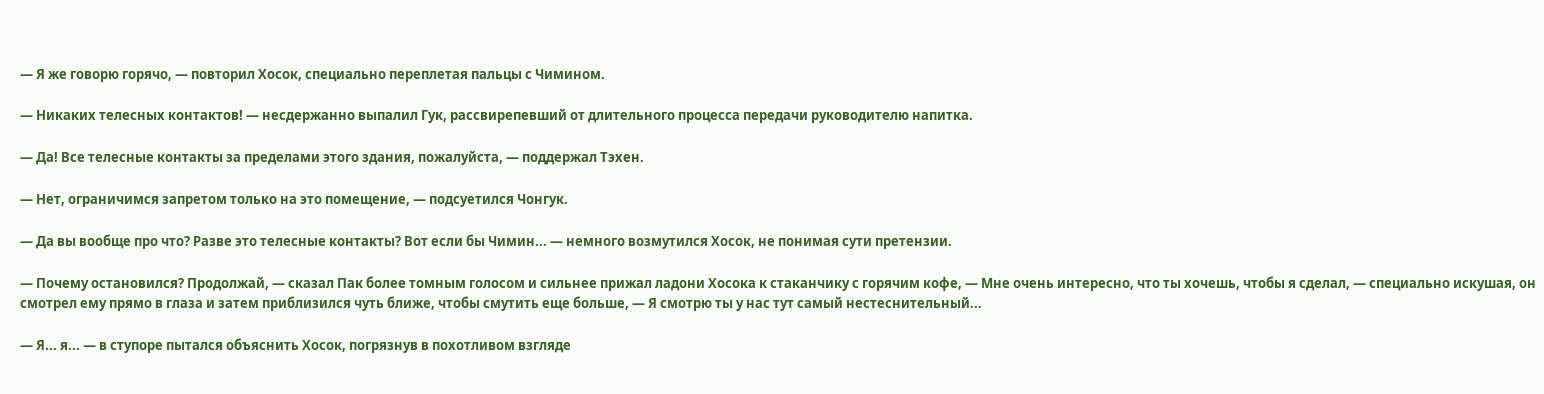— Я же говорю горячо, — повторил Хосок, специально переплетая пальцы с Чимином.

— Никаких телесных контактов! — несдержанно выпалил Гук, рассвирепевший от длительного процесса передачи руководителю напитка.

— Да! Все телесные контакты за пределами этого здания, пожалуйста, — поддержал Тэхен.

— Нет, ограничимся запретом только на это помещение, — подсуетился Чонгук.

— Да вы вообще про что? Разве это телесные контакты? Вот если бы Чимин... — немного возмутился Хосок, не понимая сути претензии.

— Почему остановился? Продолжай, — сказал Пак более томным голосом и сильнее прижал ладони Хосока к стаканчику с горячим кофе, — Мне очень интересно, что ты хочешь, чтобы я сделал, — специально искушая, он смотрел ему прямо в глаза и затем приблизился чуть ближе, чтобы смутить еще больше, — Я смотрю ты у нас тут самый нестеснительный...

— Я... я... — в ступоре пытался объяснить Хосок, погрязнув в похотливом взгляде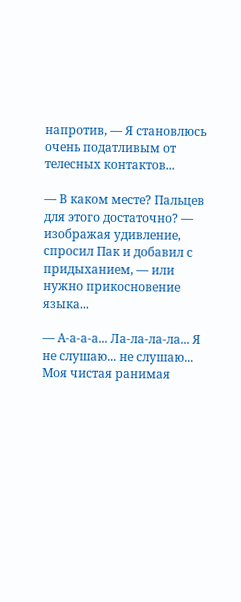напротив, — Я становлюсь очень податливым от телесных контактов...

— В каком месте? Пальцев для этого достаточно? — изображая удивление, спросил Пак и добавил с придыханием, — или нужно прикосновение языка...

— А-а-а-а... Ла-ла-ла-ла... Я не слушаю... не слушаю... Моя чистая ранимая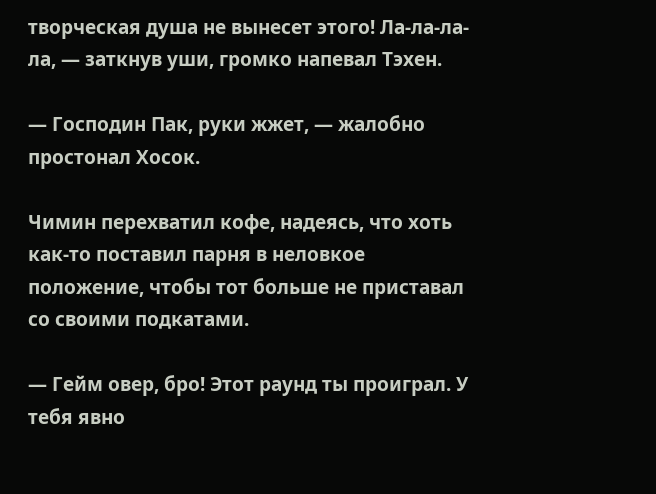творческая душа не вынесет этого! Ла-ла-ла-ла, — заткнув уши, громко напевал Тэхен.

— Господин Пак, руки жжет, — жалобно простонал Хосок.

Чимин перехватил кофе, надеясь, что хоть как-то поставил парня в неловкое положение, чтобы тот больше не приставал со своими подкатами.

— Гейм овер, бро! Этот раунд ты проиграл. У тебя явно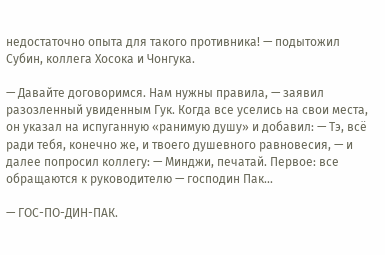недостаточно опыта для такого противника! — подытожил Субин, коллега Хосока и Чонгука.

— Давайте договоримся. Нам нужны правила, — заявил разозленный увиденным Гук. Когда все уселись на свои места, он указал на испуганную «ранимую душу» и добавил: — Тэ, всё ради тебя, конечно же, и твоего душевного равновесия, — и далее попросил коллегу: — Минджи, печатай. Первое: все обращаются к руководителю — господин Пак...

— ГОС-ПО-ДИН-ПАК.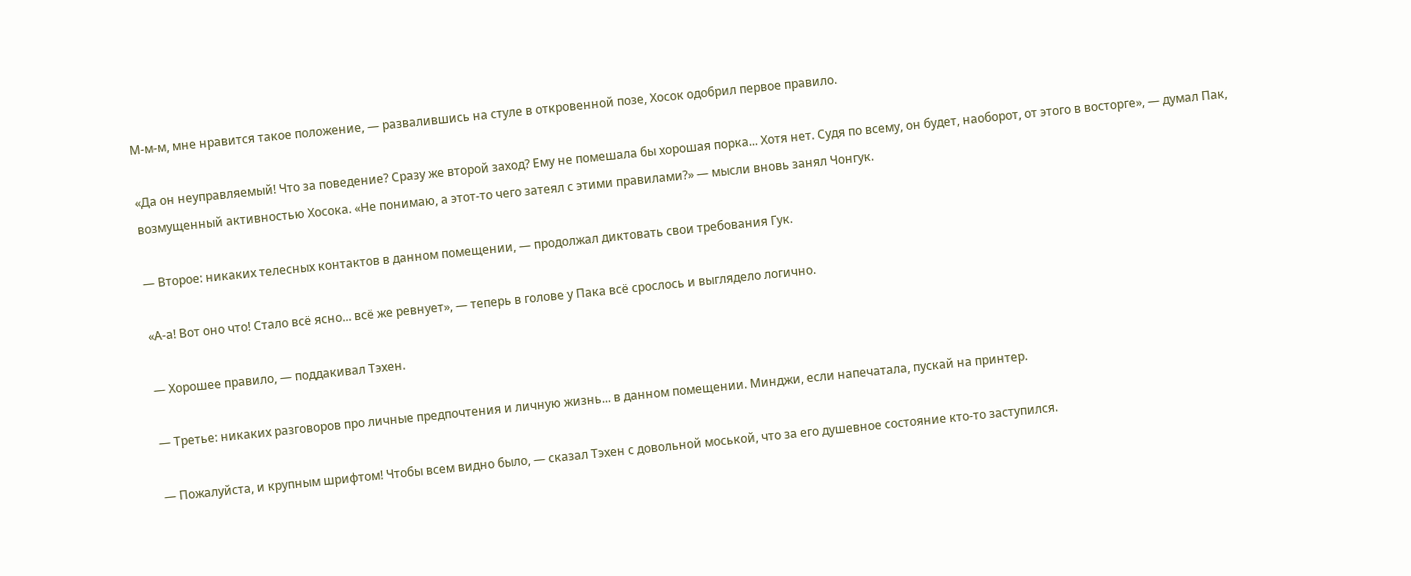М-м-м, мне нравится такое положение, — развалившись на стуле в откровенной позе, Хосок одобрил первое правило.

«Да он неуправляемый! Что за поведение? Сразу же второй заход? Ему не помешала бы хорошая порка... Хотя нет. Судя по всему, он будет, наоборот, от этого в восторге», — думал Пак, возмущенный активностью Хосока. «Не понимаю, а этот-то чего затеял с этими правилами?» — мысли вновь занял Чонгук.

— Второе: никаких телесных контактов в данном помещении, — продолжал диктовать свои требования Гук.

«А-а! Вот оно что! Стало всё ясно... всё же ревнует», — теперь в голове у Пака всё срослось и выглядело логично.

— Хорошее правило, — поддакивал Тэхен.

— Третье: никаких разговоров про личные предпочтения и личную жизнь... в данном помещении. Минджи, если напечатала, пускай на принтер.

— Пожалуйста, и крупным шрифтом! Чтобы всем видно было, — сказал Тэхен с довольной моськой, что за его душевное состояние кто-то заступился.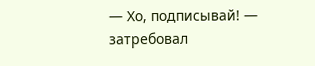— Хо, подписывай! — затребовал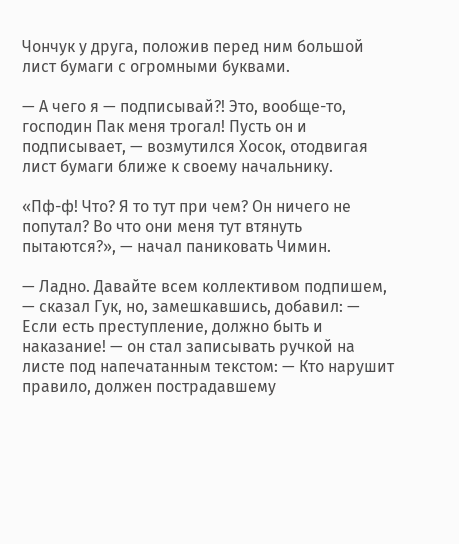Чончук у друга, положив перед ним большой лист бумаги с огромными буквами.

— А чего я — подписывай?! Это, вообще-то, господин Пак меня трогал! Пусть он и подписывает, — возмутился Хосок, отодвигая лист бумаги ближе к своему начальнику.

«Пф-ф! Что? Я то тут при чем? Он ничего не попутал? Во что они меня тут втянуть пытаются?», — начал паниковать Чимин.

— Ладно. Давайте всем коллективом подпишем, — сказал Гук, но, замешкавшись, добавил: — Если есть преступление, должно быть и наказание! — он стал записывать ручкой на листе под напечатанным текстом: — Кто нарушит правило, должен пострадавшему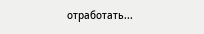отработать...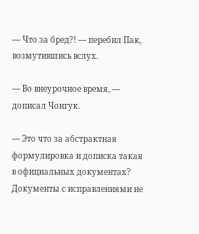— Что за бред?! — перебил Пак, возмутившись вслух.

— Во внеурочное время, — дописал Чонгук.

— Это что за абстрактная формулировка и дописка такая в официальных документах? Документы с исправлениями не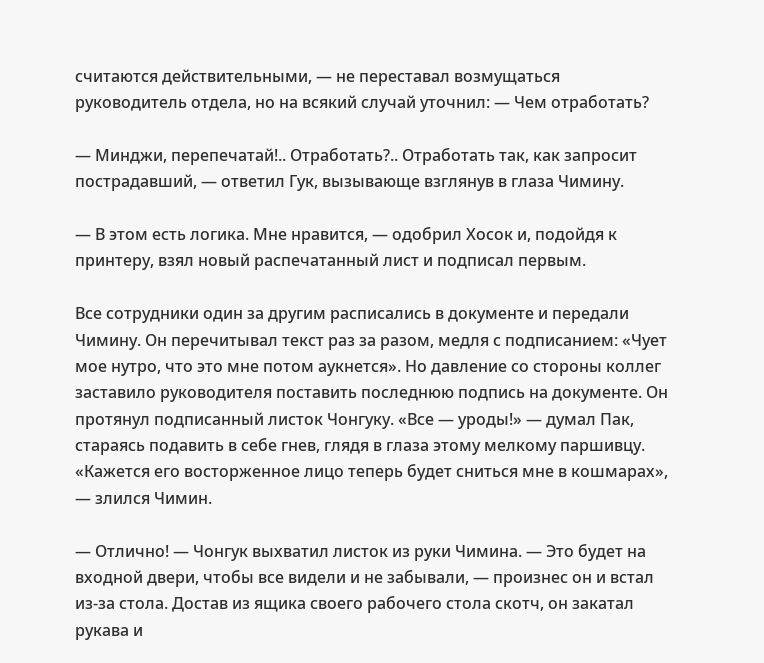считаются действительными, — не переставал возмущаться руководитель отдела, но на всякий случай уточнил: — Чем отработать?

— Минджи, перепечатай!.. Отработать?.. Отработать так, как запросит пострадавший, — ответил Гук, вызывающе взглянув в глаза Чимину.

— В этом есть логика. Мне нравится, — одобрил Хосок и, подойдя к принтеру, взял новый распечатанный лист и подписал первым.

Все сотрудники один за другим расписались в документе и передали Чимину. Он перечитывал текст раз за разом, медля с подписанием: «Чует мое нутро, что это мне потом аукнется». Но давление со стороны коллег заставило руководителя поставить последнюю подпись на документе. Он протянул подписанный листок Чонгуку. «Все — уроды!» — думал Пак, стараясь подавить в себе гнев, глядя в глаза этому мелкому паршивцу. «Кажется его восторженное лицо теперь будет сниться мне в кошмарах», — злился Чимин.

— Отлично! — Чонгук выхватил листок из руки Чимина. — Это будет на входной двери, чтобы все видели и не забывали, — произнес он и встал из-за стола. Достав из ящика своего рабочего стола скотч, он закатал рукава и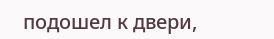подошел к двери,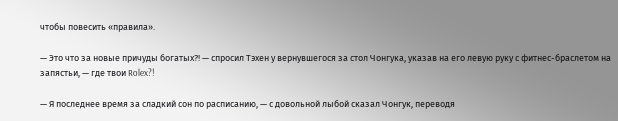чтобы повесить «правила».

— Это что за новые причуды богатых?! — спросил Тэхен у вернувшегося за стол Чонгука, указав на его левую руку с фитнес-браслетом на запястьи, — где твои Rolex?!

— Я последнее время за сладкий сон по расписанию, — с довольной лыбой сказал Чонгук, переводя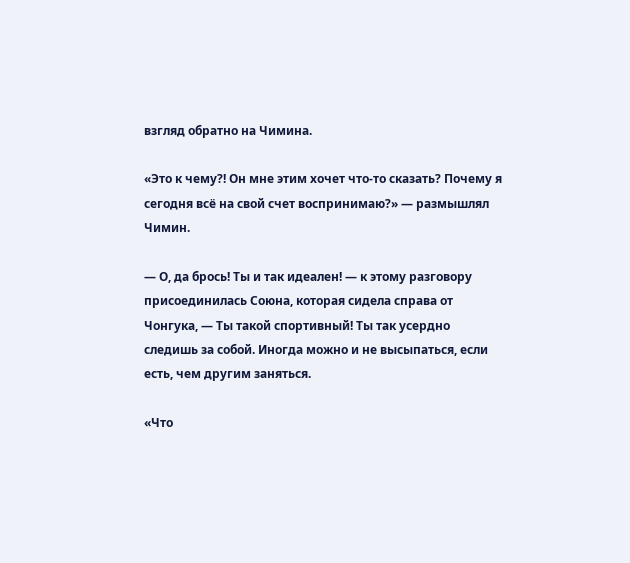взгляд обратно на Чимина.

«Это к чему?! Он мне этим хочет что-то сказать? Почему я сегодня всё на свой счет воспринимаю?» — размышлял Чимин.

— О, да брось! Ты и так идеален! — к этому разговору присоединилась Союна, которая сидела справа от Чонгука, — Ты такой спортивный! Ты так усердно следишь за собой. Иногда можно и не высыпаться, если есть, чем другим заняться.

«Что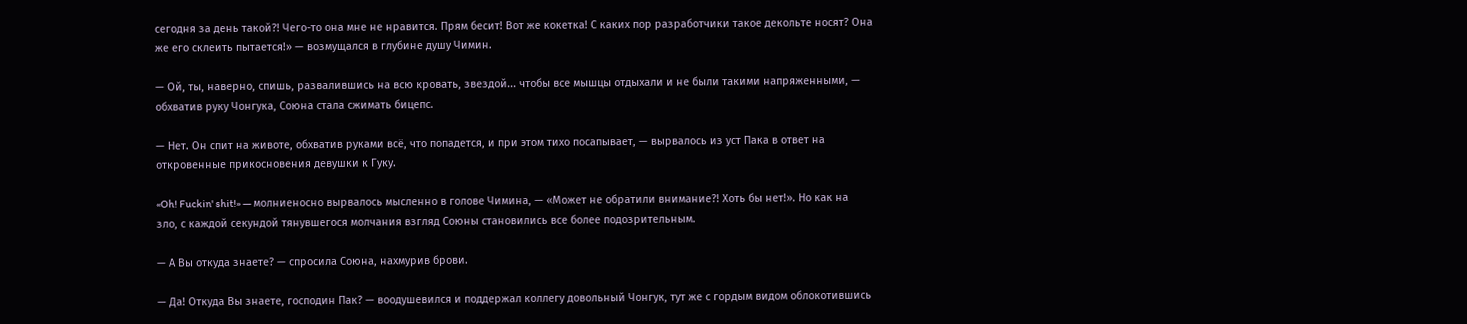сегодня за день такой?! Чего-то она мне не нравится. Прям бесит! Вот же кокетка! С каких пор разработчики такое декольте носят? Она же его склеить пытается!» — возмущался в глубине душу Чимин.

— Ой, ты, наверно, спишь, развалившись на всю кровать, звездой... чтобы все мышцы отдыхали и не были такими напряженными, — обхватив руку Чонгука, Союна стала сжимать бицепс.

— Нет. Он спит на животе, обхватив руками всё, что попадется, и при этом тихо посапывает, — вырвалось из уст Пака в ответ на откровенные прикосновения девушки к Гуку.

«Oh! Fuckin' shit!» — молниеносно вырвалось мысленно в голове Чимина, — «Может не обратили внимание?! Хоть бы нет!». Но как на зло, с каждой секундой тянувшегося молчания взгляд Союны становились все более подозрительным.

— А Вы откуда знаете? — спросила Союна, нахмурив брови.

— Да! Откуда Вы знаете, господин Пак? — воодушевился и поддержал коллегу довольный Чонгук, тут же с гордым видом облокотившись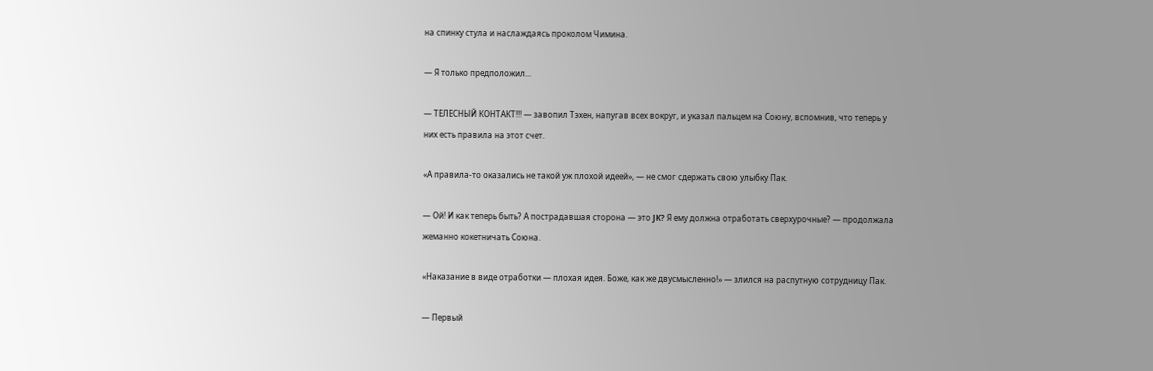на спинку стула и наслаждаясь проколом Чимина.

— Я только предположил...

— ТЕЛЕСНЫЙ КОНТАКТ!!! — завопил Тэхен, напугав всех вокруг, и указал пальцем на Союну, вспомнив, что теперь у них есть правила на этот счет.

«А правила-то оказались не такой уж плохой идеей», — не смог сдержать свою улыбку Пак.

— Ой! И как теперь быть? А пострадавшая сторона — это JK? Я ему должна отработать сверхурочные? — продолжала жеманно кокетничать Союна.

«Наказание в виде отработки — плохая идея. Боже, как же двусмысленно!» — злился на распутную сотрудницу Пак.

— Первый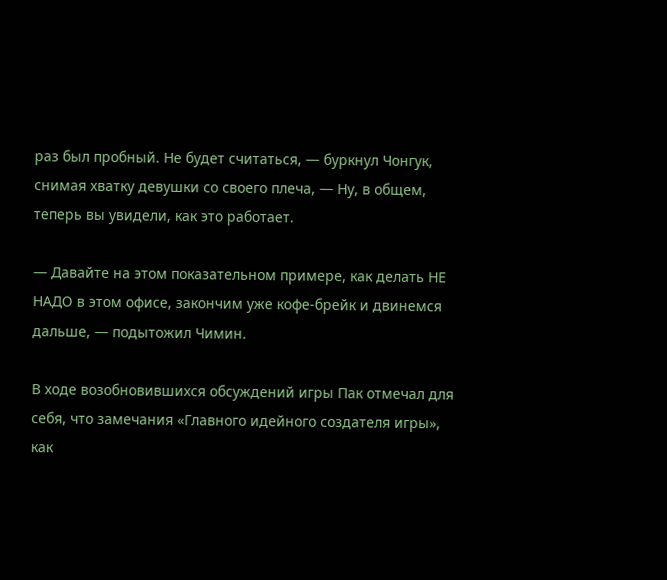раз был пробный. Не будет считаться, — буркнул Чонгук, снимая хватку девушки со своего плеча, — Ну, в общем, теперь вы увидели, как это работает.

— Давайте на этом показательном примере, как делать НЕ НАДО в этом офисе, закончим уже кофе-брейк и двинемся дальше, — подытожил Чимин.

В ходе возобновившихся обсуждений игры Пак отмечал для себя, что замечания «Главного идейного создателя игры», как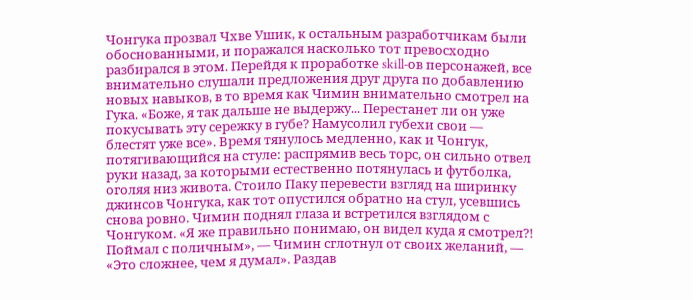Чонгука прозвал Чхве Ушик, к остальным разработчикам были обоснованными, и поражался насколько тот превосходно разбирался в этом. Перейдя к проработке skill-ов персонажей, все внимательно слушали предложения друг друга по добавлению новых навыков, в то время как Чимин внимательно смотрел на Гука. «Боже, я так дальше не выдержу... Перестанет ли он уже покусывать эту сережку в губе? Намусолил губехи свои — блестят уже все». Время тянулось медленно, как и Чонгук, потягивающийся на стуле: распрямив весь торс, он сильно отвел руки назад, за которыми естественно потянулась и футболка, оголяя низ живота. Стоило Паку перевести взгляд на ширинку джинсов Чонгука, как тот опустился обратно на стул, усевшись снова ровно. Чимин поднял глаза и встретился взглядом с Чонгуком. «Я же правильно понимаю, он видел куда я смотрел?! Поймал с поличным», — Чимин сглотнул от своих желаний, — «Это сложнее, чем я думал». Раздав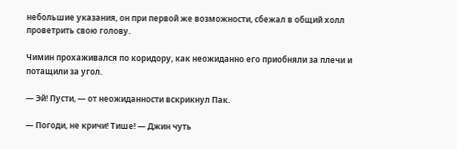небольшие указания, он при первой же возможности, сбежал в общий холл проветрить свою голову.

Чимин прохаживался по коридору, как неожиданно его приобняли за плечи и потащили за угол.

— Эй! Пусти, — от неожиданности вскрикнул Пак.

— Погоди, не кричи! Тише! — Джин чуть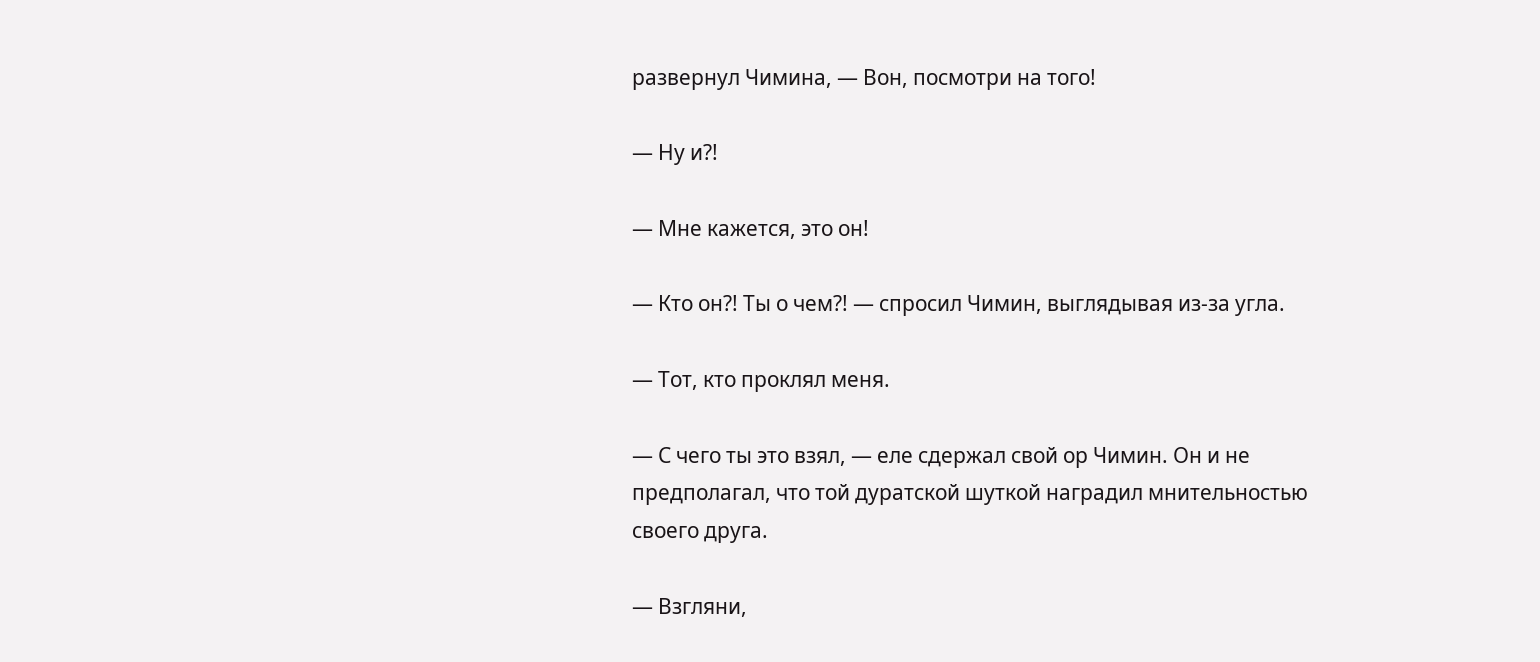развернул Чимина, — Вон, посмотри на того!

— Ну и?!

— Мне кажется, это он!

— Кто он?! Ты о чем?! — спросил Чимин, выглядывая из-за угла.

— Тот, кто проклял меня.

— С чего ты это взял, — еле сдержал свой ор Чимин. Он и не предполагал, что той дуратской шуткой наградил мнительностью своего друга.

— Взгляни,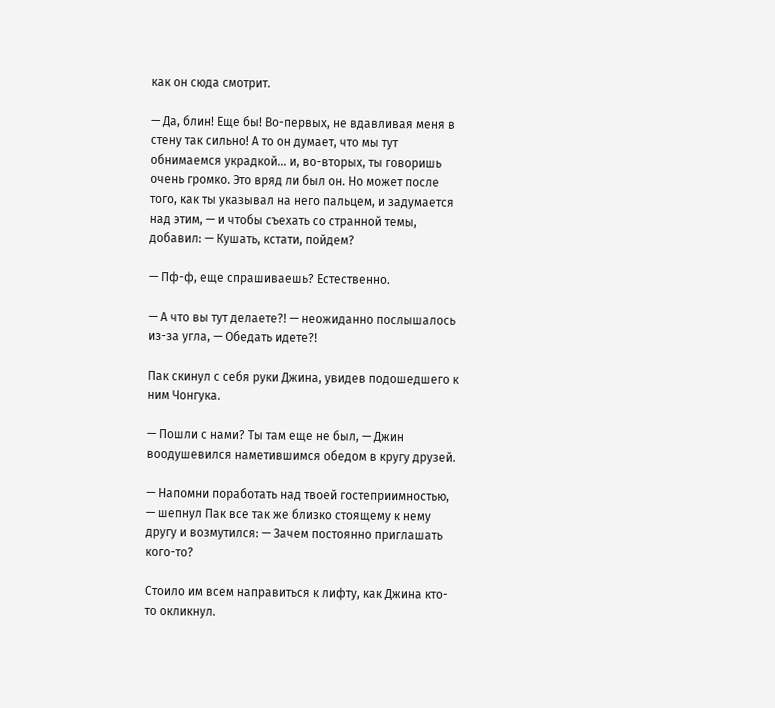как он сюда смотрит.

— Да, блин! Еще бы! Во-первых, не вдавливая меня в стену так сильно! А то он думает, что мы тут обнимаемся украдкой... и, во-вторых, ты говоришь очень громко. Это вряд ли был он. Но может после того, как ты указывал на него пальцем, и задумается над этим, — и чтобы съехать со странной темы, добавил: — Кушать, кстати, пойдем?

— Пф-ф, еще спрашиваешь? Естественно.

— А что вы тут делаете?! — неожиданно послышалось из-за угла, — Обедать идете?!

Пак скинул с себя руки Джина, увидев подошедшего к ним Чонгука.

— Пошли с нами? Ты там еще не был, — Джин воодушевился наметившимся обедом в кругу друзей.

— Напомни поработать над твоей гостеприимностью, — шепнул Пак все так же близко стоящему к нему другу и возмутился: — Зачем постоянно приглашать кого-то?

Стоило им всем направиться к лифту, как Джина кто-то окликнул.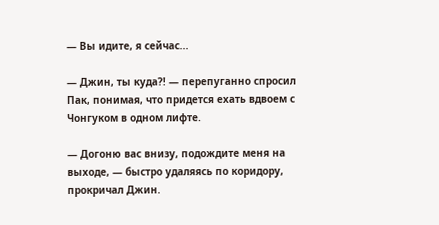— Вы идите, я сейчас...

— Джин, ты куда?! — перепуганно спросил Пак, понимая, что придется ехать вдвоем с Чонгуком в одном лифте.

— Догоню вас внизу, подождите меня на выходе, — быстро удаляясь по коридору, прокричал Джин.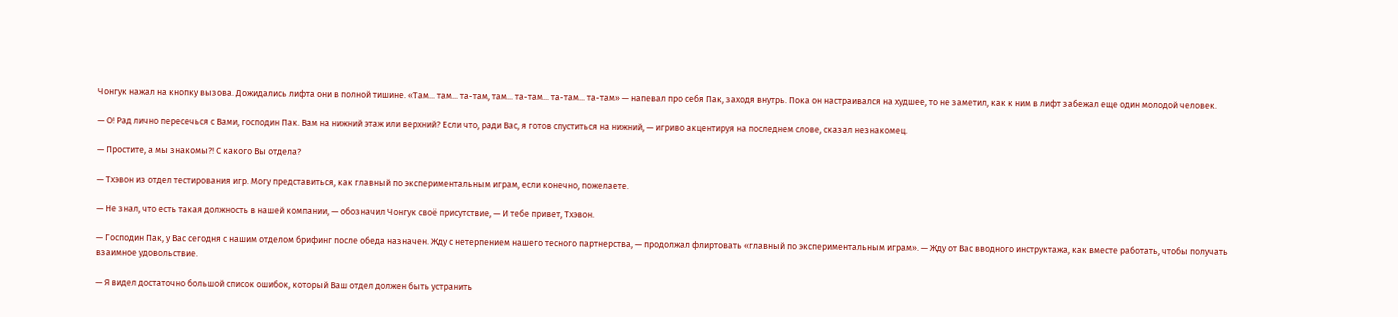Чонгук нажал на кнопку вызова. Дожидались лифта они в полной тишине. «Там... там... та-там, там... та-там... та-там... та-там» — напевал про себя Пак, заходя внутрь. Пока он настраивался на худшее, то не заметил, как к ним в лифт забежал еще один молодой человек.

— О! Рад лично пересечься с Вами, господин Пак. Вам на нижний этаж или верхний? Если что, ради Вас, я готов спуститься на нижний, — игриво акцентируя на последнем слове, сказал незнакомец.

— Простите, а мы знакомы?! С какого Вы отдела?

— Тхэвон из отдел тестирования игр. Могу представиться, как главный по экспериментальным играм, если конечно, пожелаете.

— Не знал, что есть такая должность в нашей компании, — обозначил Чонгук своё присутствие, — И тебе привет, Тхэвон.

— Господин Пак, у Вас сегодня с нашим отделом брифинг после обеда назначен. Жду с нетерпением нашего тесного партнерства, — продолжал флиртовать «главный по экспериментальным играм». — Жду от Вас вводного инструктажа, как вместе работать, чтобы получать взаимное удовольствие.

— Я видел достаточно большой список ошибок, который Ваш отдел должен быть устранить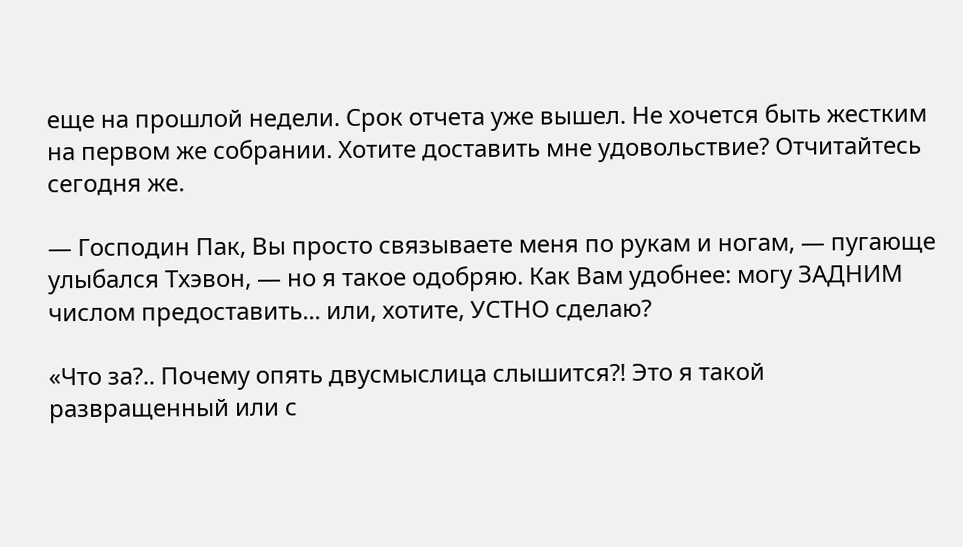еще на прошлой недели. Срок отчета уже вышел. Не хочется быть жестким на первом же собрании. Хотите доставить мне удовольствие? Отчитайтесь сегодня же.

— Господин Пак, Вы просто связываете меня по рукам и ногам, — пугающе улыбался Тхэвон, — но я такое одобряю. Как Вам удобнее: могу ЗАДНИМ числом предоставить... или, хотите, УСТНО сделаю?

«Что за?.. Почему опять двусмыслица слышится?! Это я такой развращенный или с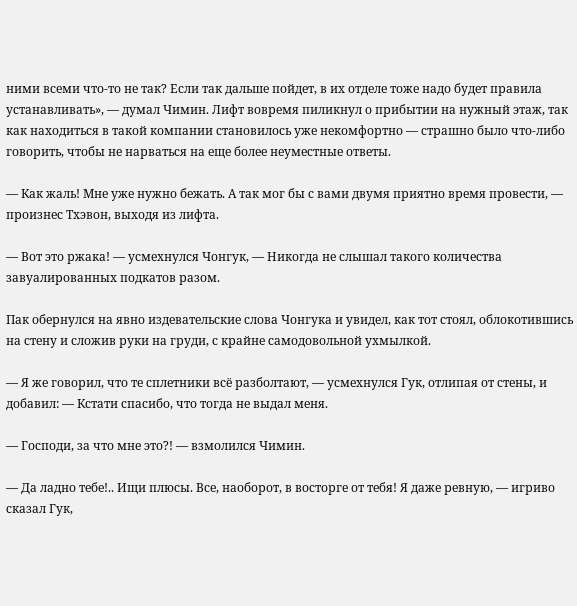ними всеми что-то не так? Если так дальше пойдет, в их отделе тоже надо будет правила устанавливать», — думал Чимин. Лифт вовремя пиликнул о прибытии на нужный этаж, так как находиться в такой компании становилось уже некомфортно — страшно было что-либо говорить, чтобы не нарваться на еще более неуместные ответы.

— Как жаль! Мне уже нужно бежать. А так мог бы с вами двумя приятно время провести, — произнес Тхэвон, выходя из лифта.

— Вот это ржака! — усмехнулся Чонгук, — Никогда не слышал такого количества завуалированных подкатов разом.

Пак обернулся на явно издевательские слова Чонгука и увидел, как тот стоял, облокотившись на стену и сложив руки на груди, с крайне самодовольной ухмылкой.

— Я же говорил, что те сплетники всё разболтают, — усмехнулся Гук, отлипая от стены, и добавил: — Кстати спасибо, что тогда не выдал меня.

— Господи, за что мне это?! — взмолился Чимин.

— Да ладно тебе!.. Ищи плюсы. Все, наоборот, в восторге от тебя! Я даже ревную, — игриво сказал Гук,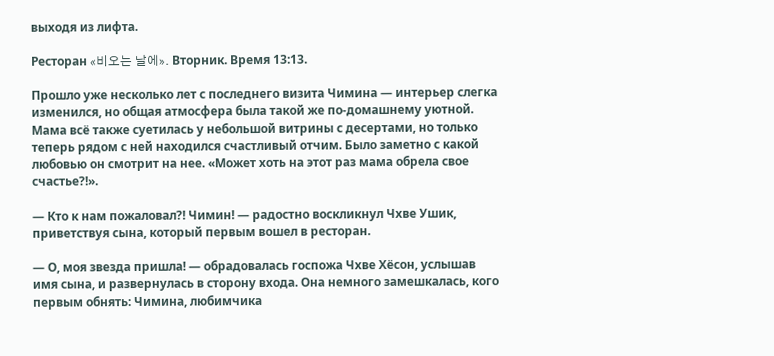выходя из лифта.

Ресторан «비오는 날에». Вторник. Время 13:13.

Прошло уже несколько лет с последнего визита Чимина — интерьер слегка изменился, но общая атмосфера была такой же по-домашнему уютной. Мама всё также суетилась у небольшой витрины с десертами, но только теперь рядом с ней находился счастливый отчим. Было заметно с какой любовью он смотрит на нее. «Может хоть на этот раз мама обрела свое счастье?!».

— Кто к нам пожаловал?! Чимин! — радостно воскликнул Чхве Ушик, приветствуя сына, который первым вошел в ресторан.

— О, моя звезда пришла! — обрадовалась госпожа Чхве Хёсон, услышав имя сына, и развернулась в сторону входа. Она немного замешкалась, кого первым обнять: Чимина, любимчика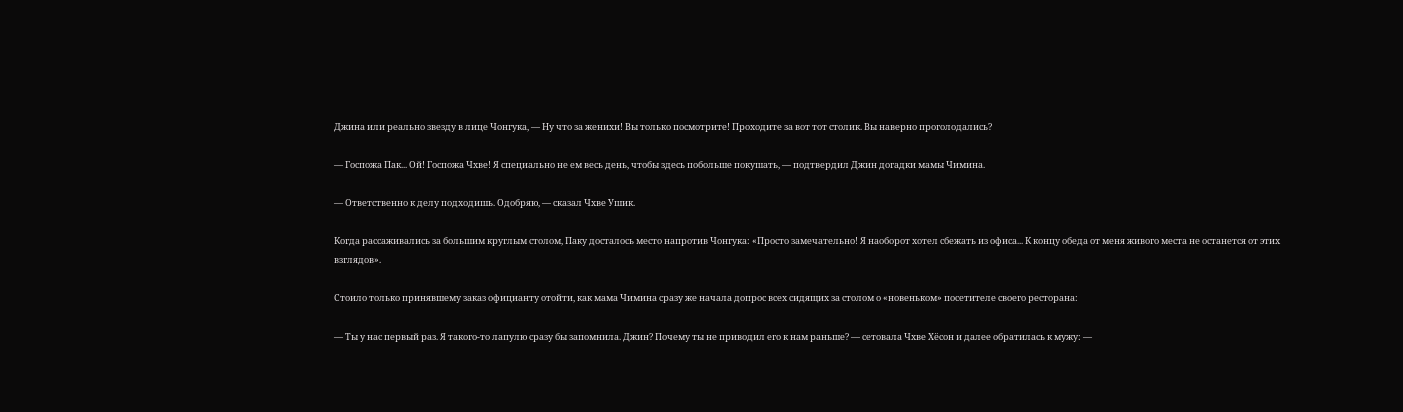Джина или реально звезду в лице Чонгука, — Ну что за женихи! Вы только посмотрите! Проходите за вот тот столик. Вы наверно проголодались?

— Госпожа Пак... Ой! Госпожа Чхве! Я специально не ем весь день, чтобы здесь побольше покушать, — подтвердил Джин догадки мамы Чимина.

— Ответственно к делу подходишь. Одобряю, — сказал Чхве Ушик.

Когда рассаживались за большим круглым столом, Паку досталось место напротив Чонгука: «Просто замечательно! Я наоборот хотел сбежать из офиса... К концу обеда от меня живого места не останется от этих взглядов».

Стоило только принявшему заказ официанту отойти, как мама Чимина сразу же начала допрос всех сидящих за столом о «новеньком» посетителе своего ресторана:

— Ты у нас первый раз. Я такого-то лапулю сразу бы запомнила. Джин? Почему ты не приводил его к нам раньше? — сетовала Чхве Хёсон и далее обратилась к мужу: —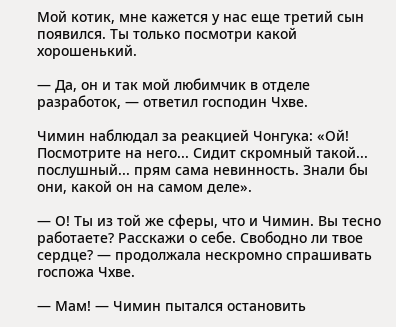Мой котик, мне кажется у нас еще третий сын появился. Ты только посмотри какой хорошенький.

— Да, он и так мой любимчик в отделе разработок, — ответил господин Чхве.

Чимин наблюдал за реакцией Чонгука: «Ой! Посмотрите на него... Сидит скромный такой... послушный... прям сама невинность. Знали бы они, какой он на самом деле».

— О! Ты из той же сферы, что и Чимин. Вы тесно работаете? Расскажи о себе. Свободно ли твое сердце? — продолжала нескромно спрашивать госпожа Чхве.

— Мам! — Чимин пытался остановить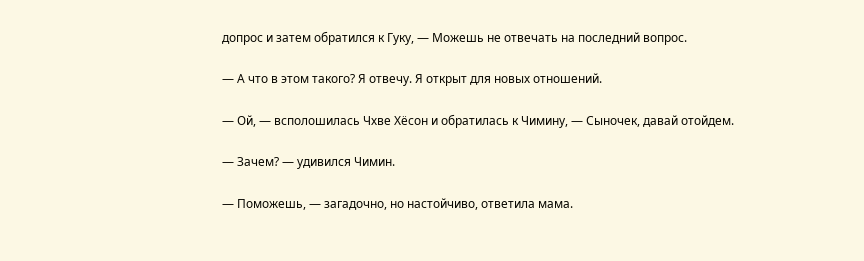допрос и затем обратился к Гуку, — Можешь не отвечать на последний вопрос.

— А что в этом такого? Я отвечу. Я открыт для новых отношений.

— Ой, — всполошилась Чхве Хёсон и обратилась к Чимину, — Сыночек, давай отойдем.

— Зачем? — удивился Чимин.

— Поможешь, — загадочно, но настойчиво, ответила мама.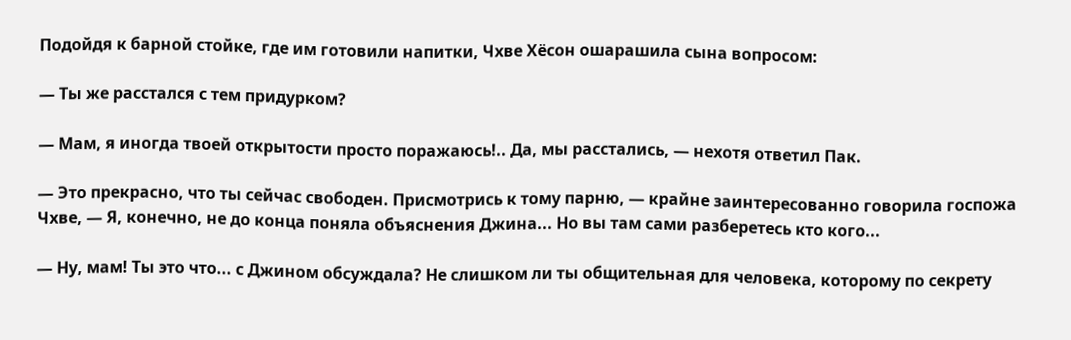Подойдя к барной стойке, где им готовили напитки, Чхве Хёсон ошарашила сына вопросом:

— Ты же расстался с тем придурком?

— Мам, я иногда твоей открытости просто поражаюсь!.. Да, мы расстались, — нехотя ответил Пак.

— Это прекрасно, что ты сейчас свободен. Присмотрись к тому парню, — крайне заинтересованно говорила госпожа Чхве, — Я, конечно, не до конца поняла объяснения Джина... Но вы там сами разберетесь кто кого...

— Ну, мам! Ты это что... с Джином обсуждала? Не слишком ли ты общительная для человека, которому по секрету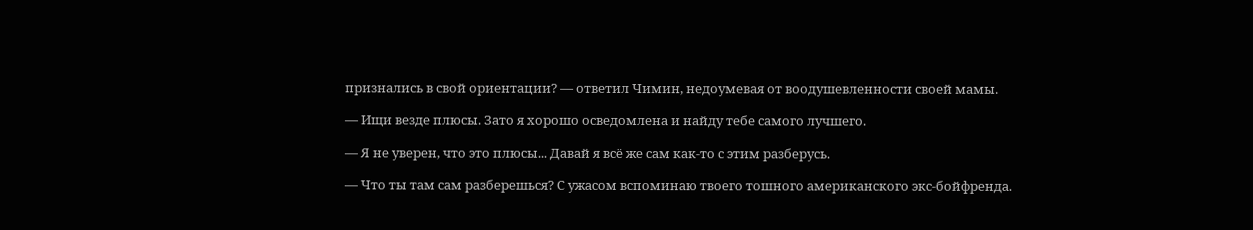признались в свой ориентации? — ответил Чимин, недоумевая от воодушевленности своей мамы.

— Ищи везде плюсы. Зато я хорошо осведомлена и найду тебе самого лучшего.

— Я не уверен, что это плюсы... Давай я всё же сам как-то с этим разберусь.

— Что ты там сам разберешься? С ужасом вспоминаю твоего тошного американского экс-бойфренда.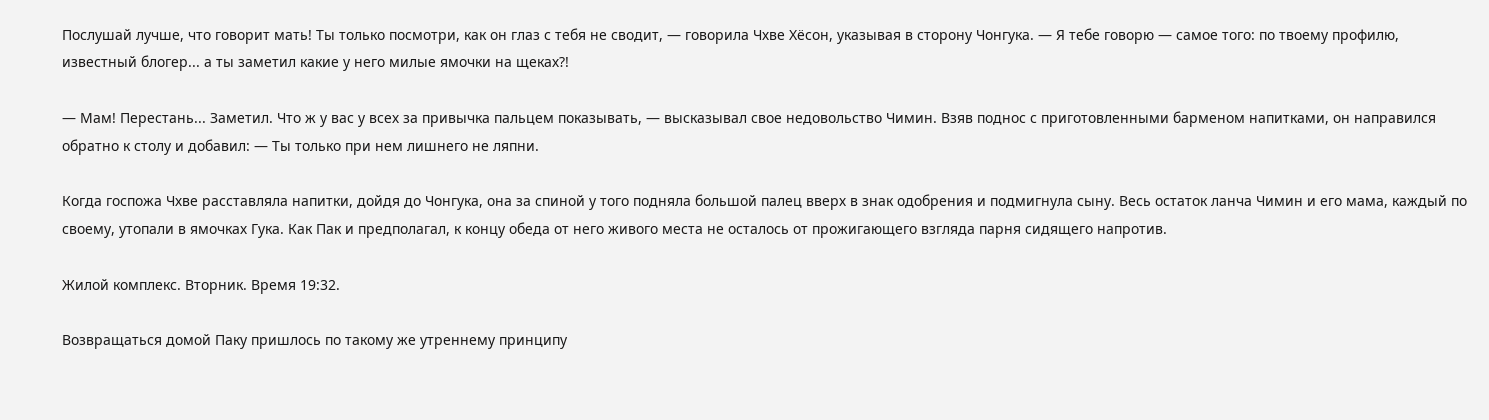Послушай лучше, что говорит мать! Ты только посмотри, как он глаз с тебя не сводит, — говорила Чхве Хёсон, указывая в сторону Чонгука. — Я тебе говорю — самое того: по твоему профилю, известный блогер... а ты заметил какие у него милые ямочки на щеках?!

— Мам! Перестань... Заметил. Что ж у вас у всех за привычка пальцем показывать, — высказывал свое недовольство Чимин. Взяв поднос с приготовленными барменом напитками, он направился обратно к столу и добавил: — Ты только при нем лишнего не ляпни.

Когда госпожа Чхве расставляла напитки, дойдя до Чонгука, она за спиной у того подняла большой палец вверх в знак одобрения и подмигнула сыну. Весь остаток ланча Чимин и его мама, каждый по своему, утопали в ямочках Гука. Как Пак и предполагал, к концу обеда от него живого места не осталось от прожигающего взгляда парня сидящего напротив.

Жилой комплекс. Вторник. Время 19:32.

Возвращаться домой Паку пришлось по такому же утреннему принципу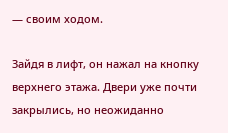— своим ходом.

Зайдя в лифт, он нажал на кнопку верхнего этажа. Двери уже почти закрылись, но неожиданно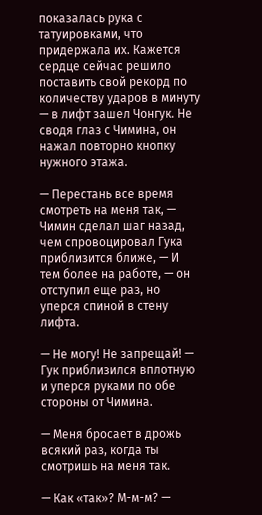показалась рука с татуировками, что придержала их. Кажется сердце сейчас решило поставить свой рекорд по количеству ударов в минуту — в лифт зашел Чонгук. Не сводя глаз с Чимина, он нажал повторно кнопку нужного этажа.

— Перестань все время смотреть на меня так, — Чимин сделал шаг назад, чем спровоцировал Гука приблизится ближе, — И тем более на работе, — он отступил еще раз, но уперся спиной в стену лифта.

— Не могу! Не запрещай! — Гук приблизился вплотную и уперся руками по обе стороны от Чимина.

— Меня бросает в дрожь всякий раз, когда ты смотришь на меня так.

— Как «так»? М-м-м? —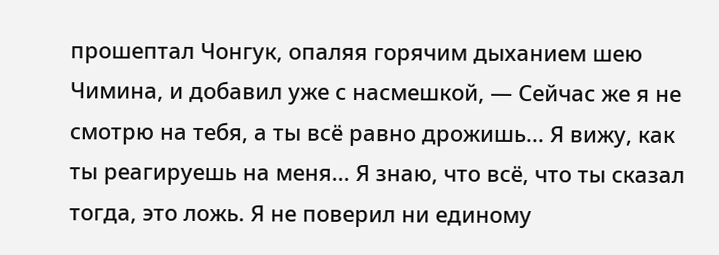прошептал Чонгук, опаляя горячим дыханием шею Чимина, и добавил уже с насмешкой, — Сейчас же я не смотрю на тебя, а ты всё равно дрожишь... Я вижу, как ты реагируешь на меня... Я знаю, что всё, что ты сказал тогда, это ложь. Я не поверил ни единому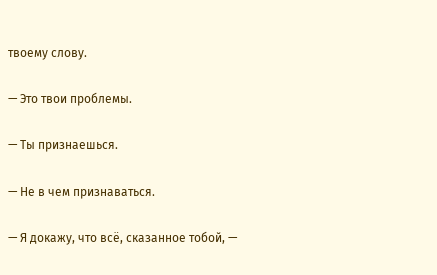твоему слову.

— Это твои проблемы.

— Ты признаешься.

— Не в чем признаваться.

— Я докажу, что всё, сказанное тобой, —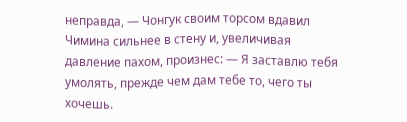неправда, — Чонгук своим торсом вдавил Чимина сильнее в стену и, увеличивая давление пахом, произнес: — Я заставлю тебя умолять, прежде чем дам тебе то, чего ты хочешь.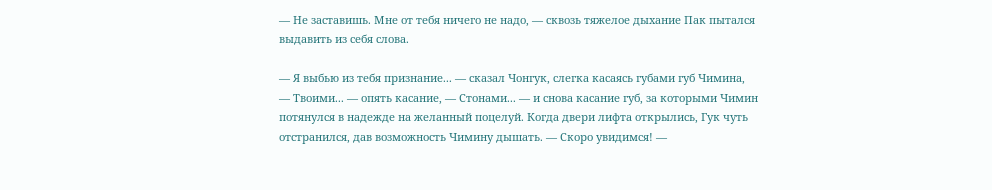— Не заставишь. Мне от тебя ничего не надо, — сквозь тяжелое дыхание Пак пытался выдавить из себя слова.

— Я выбью из тебя признание... — сказал Чонгук, слегка касаясь губами губ Чимина, — Твоими... — опять касание, — Стонами... — и снова касание губ, за которыми Чимин потянулся в надежде на желанный поцелуй. Когда двери лифта открылись, Гук чуть отстранился, дав возможность Чимину дышать. — Скоро увидимся! —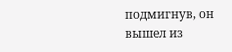подмигнув, он вышел из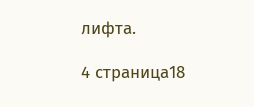лифта.

4 страница18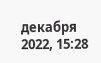декабря 2022, 15:28